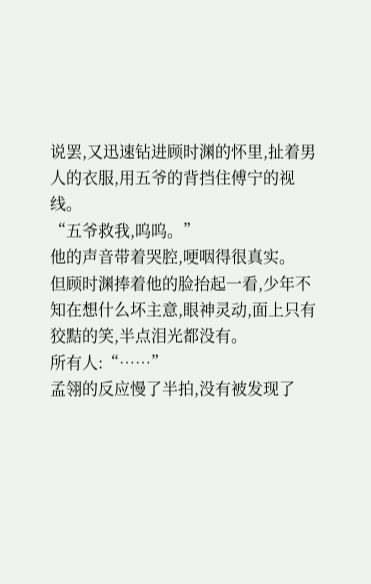说罢,又迅速钻进顾时渊的怀里,扯着男人的衣服,用五爷的背挡住傅宁的视线。
“五爷救我,呜呜。”
他的声音带着哭腔,哽咽得很真实。
但顾时渊捧着他的脸抬起一看,少年不知在想什么坏主意,眼神灵动,面上只有狡黠的笑,半点泪光都没有。
所有人:“……”
孟翎的反应慢了半拍,没有被发现了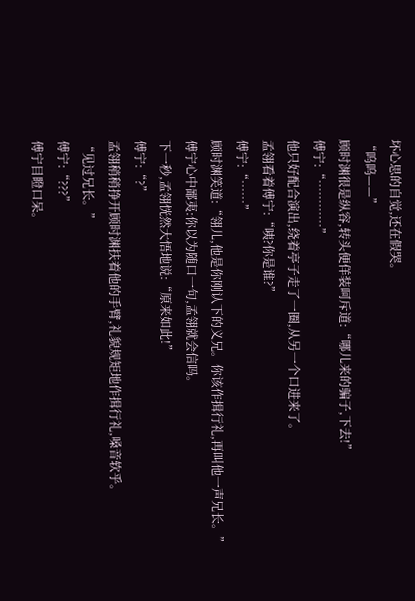坏心思的自觉,还在假哭。
“呜呜——”
顾时渊很是纵容,转头便佯装呵斥道:“哪儿来的骗子,下去!”
傅宁:“…………”
他只好配合演出,绕着亭子走了一圈,从另一个口进来了。
孟翎看着傅宁:“咦?你是谁?”
傅宁:“……”
顾时渊笑道:“翎儿,他是你刚认下的义兄。你该作揖行礼,再叫他一声兄长。”
傅宁心中鄙夷:你以为随口一句,孟翎就会信吗。
下一秒,孟翎恍然大悟地说:“原来如此!”
傅宁:“?”
孟翎稍稍挣开顾时渊扶着他的手臂,礼貌规矩地作揖行礼,嗓音软乎。
“见过兄长。”
傅宁:“???”
傅宁目瞪口呆。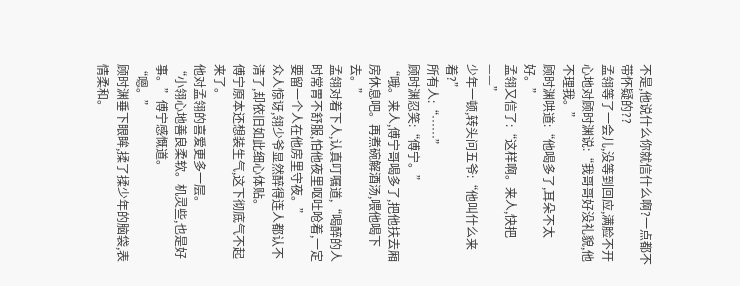不是,他说什么你就信什么啊?一点都不带怀疑的??
孟翎等了一会儿,没等到回应,满脸不开心地对顾时渊说:“我哥哥好没礼貌,他不理我。”
顾时渊哄道:“他喝多了,耳朵不太好。”
孟翎又信了:“这样啊。来人,快把——”
少年一顿,转头问五爷:“他叫什么来着?”
所有人:“……”
顾时渊忍笑:“傅宁。”
“哦。来人,傅宁哥喝多了,把他扶去厢房休息吧。再煮碗解酒汤,喂他喝下去。”
孟翎对着下人,认真叮嘱道,“喝醉的人时常胃不舒服,怕他夜里呕吐呛着,一定要留一个人在他房里守夜。”
众人惊讶,翎少爷显然醉得连人都认不清了,却依旧如此细心体贴。
傅宁原本还想装生气,这下彻底气不起来了。
他对孟翎的喜爱更多一层。
“小翎心地善良柔软。机灵些,也是好事。”傅宁感慨道。
“嗯。”
顾时渊垂下眼眸,揉了揉少年的脑袋,表情柔和。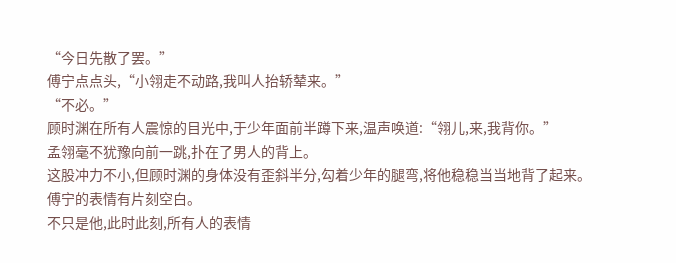“今日先散了罢。”
傅宁点点头,“小翎走不动路,我叫人抬轿辇来。”
“不必。”
顾时渊在所有人震惊的目光中,于少年面前半蹲下来,温声唤道:“翎儿,来,我背你。”
孟翎毫不犹豫向前一跳,扑在了男人的背上。
这股冲力不小,但顾时渊的身体没有歪斜半分,勾着少年的腿弯,将他稳稳当当地背了起来。
傅宁的表情有片刻空白。
不只是他,此时此刻,所有人的表情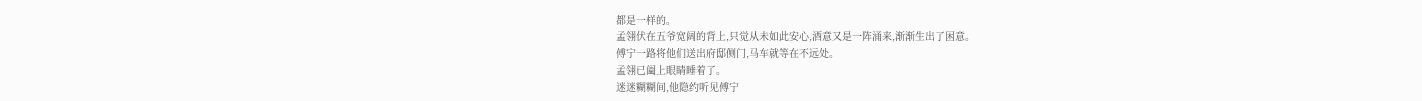都是一样的。
孟翎伏在五爷宽阔的背上,只觉从未如此安心,酒意又是一阵涌来,渐渐生出了困意。
傅宁一路将他们送出府邸侧门,马车就等在不远处。
孟翎已阖上眼睛睡着了。
迷迷糊糊间,他隐约听见傅宁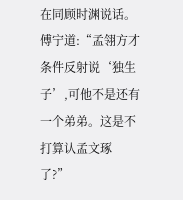在同顾时渊说话。
傅宁道:“孟翎方才条件反射说‘独生子’,可他不是还有一个弟弟。这是不打算认孟文琢了?”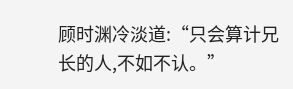顾时渊冷淡道:“只会算计兄长的人,不如不认。”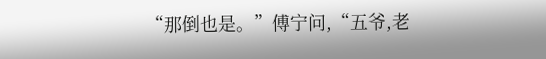“那倒也是。”傅宁问,“五爷,老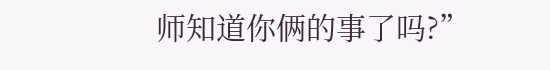师知道你俩的事了吗?”